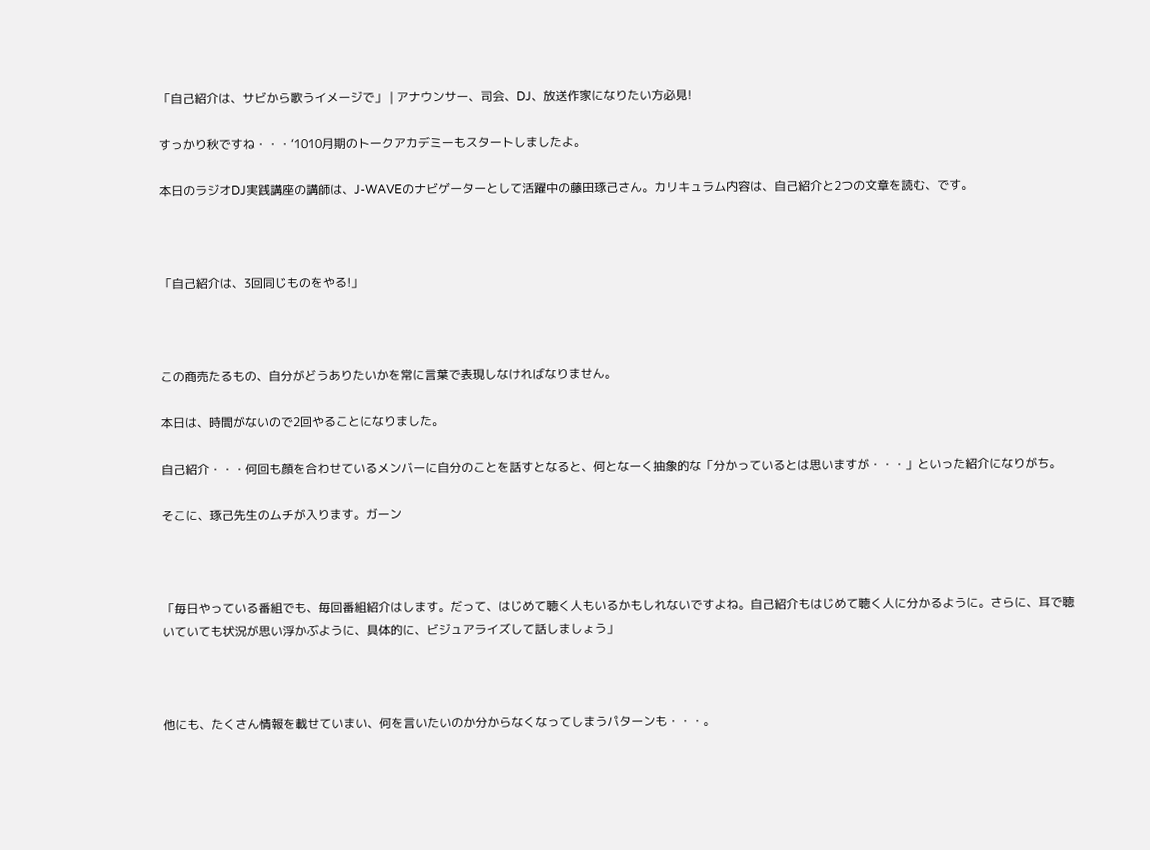「自己紹介は、サビから歌うイメージで」 | アナウンサー、司会、DJ、放送作家になりたい方必見!

すっかり秋ですね・・・‘1010月期のトークアカデミーもスタートしましたよ。

本日のラジオDJ実践講座の講師は、J-WAVEのナビゲーターとして活躍中の藤田琢己さん。カリキュラム内容は、自己紹介と2つの文章を読む、です。



「自己紹介は、3回同じものをやる!」



この商売たるもの、自分がどうありたいかを常に言葉で表現しなければなりません。

本日は、時間がないので2回やることになりました。

自己紹介・・・何回も顔を合わせているメンバーに自分のことを話すとなると、何となーく抽象的な「分かっているとは思いますが・・・」といった紹介になりがち。

そこに、琢己先生のムチが入ります。ガーン



「毎日やっている番組でも、毎回番組紹介はします。だって、はじめて聴く人もいるかもしれないですよね。自己紹介もはじめて聴く人に分かるように。さらに、耳で聴いていても状況が思い浮かぶように、具体的に、ビジュアライズして話しましょう」



他にも、たくさん情報を載せていまい、何を言いたいのか分からなくなってしまうパターンも・・・。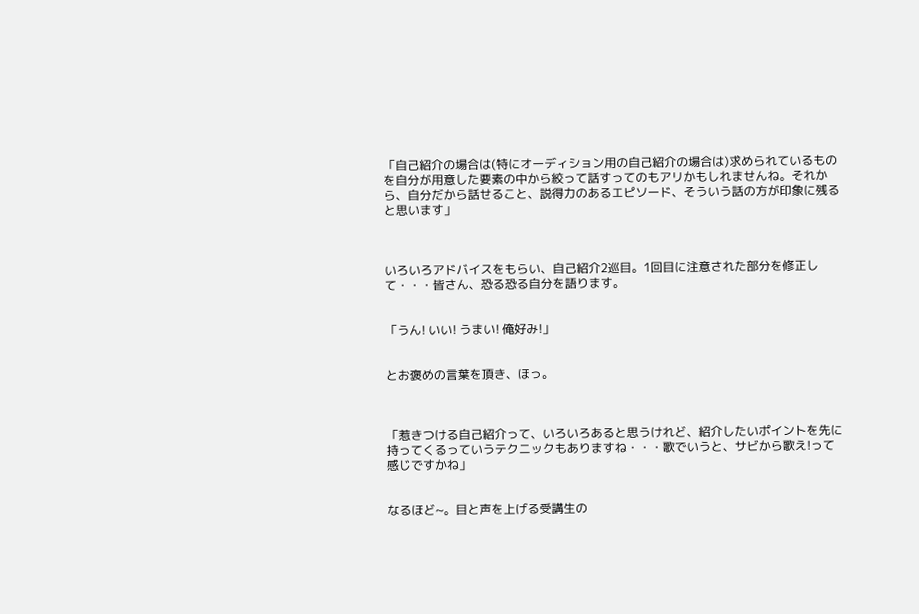「自己紹介の場合は(特にオーディション用の自己紹介の場合は)求められているものを自分が用意した要素の中から絞って話すってのもアリかもしれませんね。それから、自分だから話せること、説得力のあるエピソード、そういう話の方が印象に残ると思います」



いろいろアドバイスをもらい、自己紹介2巡目。1回目に注意された部分を修正して・・・皆さん、恐る恐る自分を語ります。


「うん! いい! うまい! 俺好み!」


とお褒めの言葉を頂き、ほっ。



「惹きつける自己紹介って、いろいろあると思うけれど、紹介したいポイントを先に持ってくるっていうテクニックもありますね・・・歌でいうと、サビから歌え!って感じですかね」


なるほど~。目と声を上げる受講生の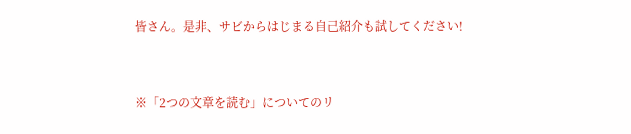皆さん。是非、サビからはじまる自己紹介も試してください!


※「2つの文章を読む」についてのリ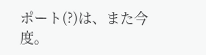ポート(?)は、また今度。